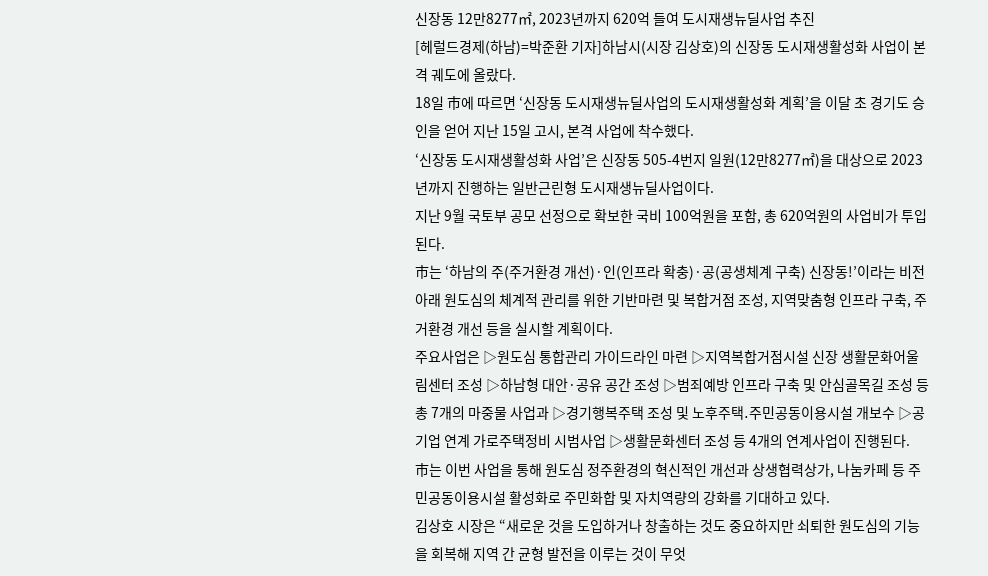신장동 12만8277㎡, 2023년까지 620억 들여 도시재생뉴딜사업 추진
[헤럴드경제(하남)=박준환 기자]하남시(시장 김상호)의 신장동 도시재생활성화 사업이 본격 궤도에 올랐다.
18일 市에 따르면 ‘신장동 도시재생뉴딜사업의 도시재생활성화 계획’을 이달 초 경기도 승인을 얻어 지난 15일 고시, 본격 사업에 착수했다.
‘신장동 도시재생활성화 사업’은 신장동 505-4번지 일원(12만8277㎡)을 대상으로 2023년까지 진행하는 일반근린형 도시재생뉴딜사업이다.
지난 9월 국토부 공모 선정으로 확보한 국비 100억원을 포함, 총 620억원의 사업비가 투입된다.
市는 ‘하남의 주(주거환경 개선)·인(인프라 확충)·공(공생체계 구축) 신장동!’이라는 비전 아래 원도심의 체계적 관리를 위한 기반마련 및 복합거점 조성, 지역맞춤형 인프라 구축, 주거환경 개선 등을 실시할 계획이다.
주요사업은 ▷원도심 통합관리 가이드라인 마련 ▷지역복합거점시설 신장 생활문화어울림센터 조성 ▷하남형 대안·공유 공간 조성 ▷범죄예방 인프라 구축 및 안심골목길 조성 등 총 7개의 마중물 사업과 ▷경기행복주택 조성 및 노후주택․주민공동이용시설 개보수 ▷공기업 연계 가로주택정비 시범사업 ▷생활문화센터 조성 등 4개의 연계사업이 진행된다.
市는 이번 사업을 통해 원도심 정주환경의 혁신적인 개선과 상생협력상가, 나눔카페 등 주민공동이용시설 활성화로 주민화합 및 자치역량의 강화를 기대하고 있다.
김상호 시장은 “새로운 것을 도입하거나 창출하는 것도 중요하지만 쇠퇴한 원도심의 기능을 회복해 지역 간 균형 발전을 이루는 것이 무엇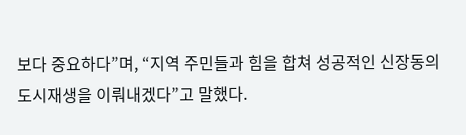보다 중요하다”며, “지역 주민들과 힘을 합쳐 성공적인 신장동의 도시재생을 이뤄내겠다”고 말했다.